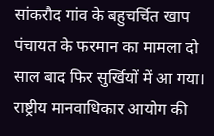सांकरौद गांव के बहुचर्चित खाप पंचायत के फरमान का मामला दो साल बाद फिर सुर्खियों में आ गया। राष्ट्रीय मानवाधिकार आयोग की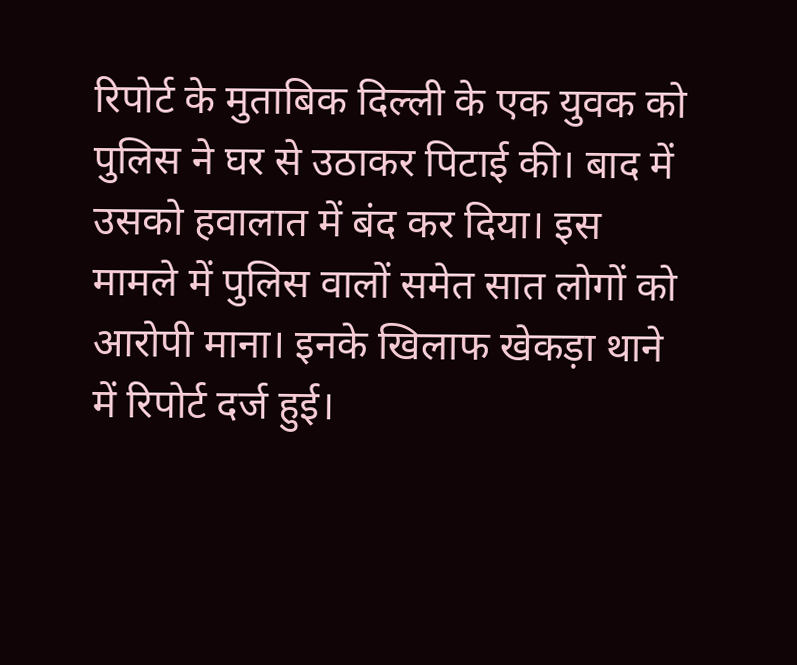रिपोर्ट के मुताबिक दिल्ली के एक युवक को पुलिस ने घर से उठाकर पिटाई की। बाद में उसको हवालात में बंद कर दिया। इस मामले में पुलिस वालों समेत सात लोगों को आरोपी माना। इनके खिलाफ खेकड़ा थाने में रिपोर्ट दर्ज हुई।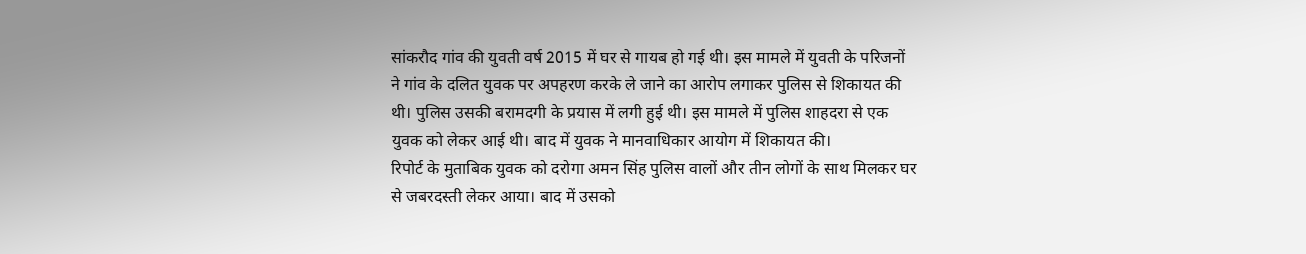सांकरौद गांव की युवती वर्ष 2015 में घर से गायब हो गई थी। इस मामले में युवती के परिजनों ने गांव के दलित युवक पर अपहरण करके ले जाने का आरोप लगाकर पुलिस से शिकायत की थी। पुलिस उसकी बरामदगी के प्रयास में लगी हुई थी। इस मामले में पुलिस शाहदरा से एक युवक को लेकर आई थी। बाद में युवक ने मानवाधिकार आयोग में शिकायत की।
रिपोर्ट के मुताबिक युवक को दरोगा अमन सिंह पुलिस वालों और तीन लोगों के साथ मिलकर घर से जबरदस्ती लेकर आया। बाद में उसको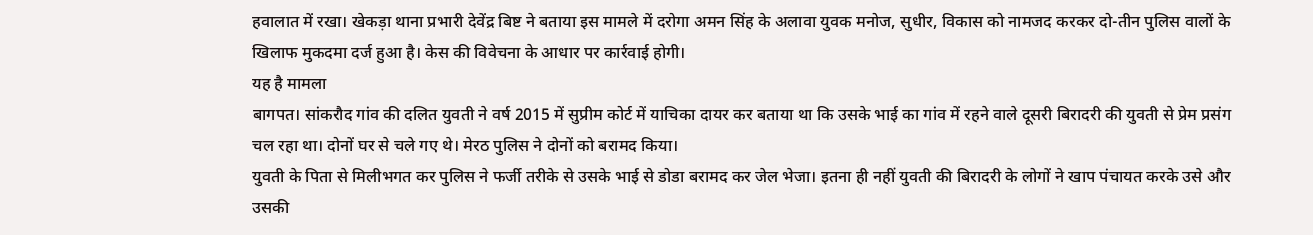हवालात में रखा। खेकड़ा थाना प्रभारी देवेंद्र बिष्ट ने बताया इस मामले में दरोगा अमन सिंह के अलावा युवक मनोज, सुधीर, विकास को नामजद करकर दो-तीन पुलिस वालों के खिलाफ मुकदमा दर्ज हुआ है। केस की विवेचना के आधार पर कार्रवाई होगी।
यह है मामला
बागपत। सांकरौद गांव की दलित युवती ने वर्ष 2015 में सुप्रीम कोर्ट में याचिका दायर कर बताया था कि उसके भाई का गांव में रहने वाले दूसरी बिरादरी की युवती से प्रेम प्रसंग चल रहा था। दोनों घर से चले गए थे। मेरठ पुलिस ने दोनों को बरामद किया।
युवती के पिता से मिलीभगत कर पुलिस ने फर्जी तरीके से उसके भाई से डोडा बरामद कर जेल भेजा। इतना ही नहीं युवती की बिरादरी के लोगों ने खाप पंचायत करके उसे और उसकी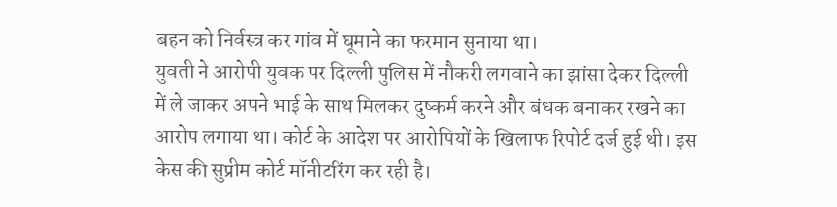बहन को निर्वस्त्र कर गांव में घूमाने का फरमान सुनाया था।
युवती ने आरोपी युवक पर दिल्ली पुलिस में नौकरी लगवाने का झांसा देकर दिल्ली में ले जाकर अपने भाई के साथ मिलकर दुष्कर्म करने और बंधक बनाकर रखने का आरोप लगाया था। कोर्ट के आदेश पर आरोपियों के खिलाफ रिपोर्ट दर्ज हुई थी। इस केस की सुप्रीम कोर्ट मॉनीटरिंग कर रही है।